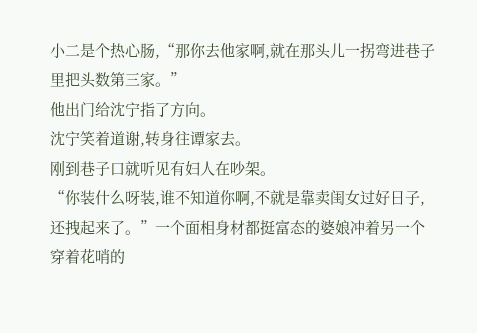小二是个热心肠,“那你去他家啊,就在那头儿一拐弯进巷子里把头数第三家。”
他出门给沈宁指了方向。
沈宁笑着道谢,转身往谭家去。
刚到巷子口就听见有妇人在吵架。
“你装什么呀装,谁不知道你啊,不就是靠卖闺女过好日子,还拽起来了。”一个面相身材都挺富态的婆娘冲着另一个穿着花哨的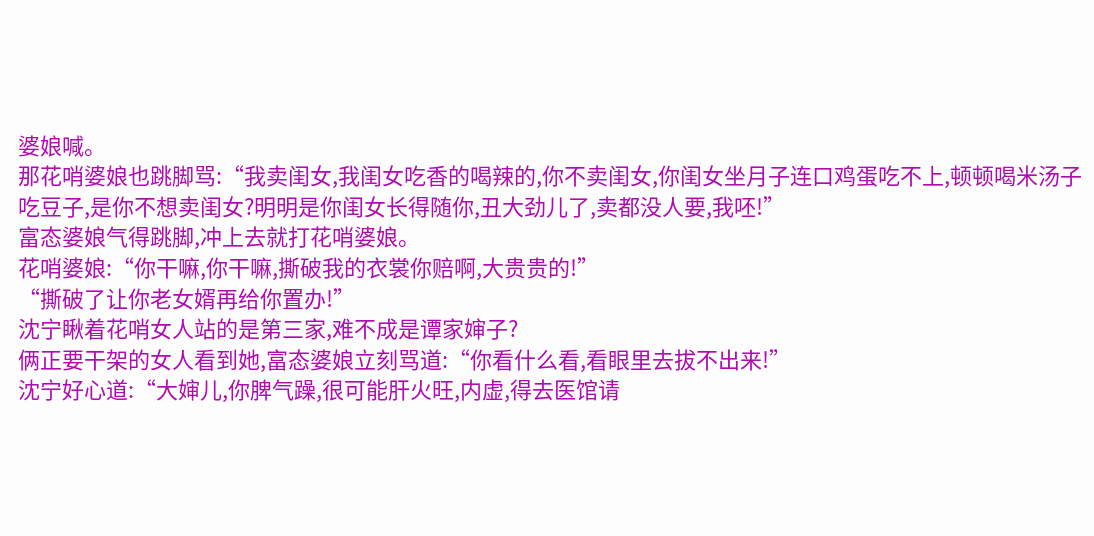婆娘喊。
那花哨婆娘也跳脚骂:“我卖闺女,我闺女吃香的喝辣的,你不卖闺女,你闺女坐月子连口鸡蛋吃不上,顿顿喝米汤子吃豆子,是你不想卖闺女?明明是你闺女长得随你,丑大劲儿了,卖都没人要,我呸!”
富态婆娘气得跳脚,冲上去就打花哨婆娘。
花哨婆娘:“你干嘛,你干嘛,撕破我的衣裳你赔啊,大贵贵的!”
“撕破了让你老女婿再给你置办!”
沈宁瞅着花哨女人站的是第三家,难不成是谭家婶子?
俩正要干架的女人看到她,富态婆娘立刻骂道:“你看什么看,看眼里去拔不出来!”
沈宁好心道:“大婶儿,你脾气躁,很可能肝火旺,内虚,得去医馆请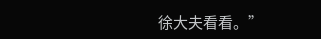徐大夫看看。”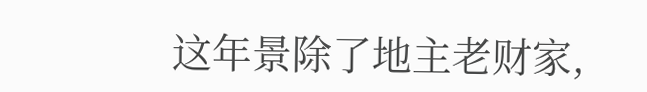这年景除了地主老财家,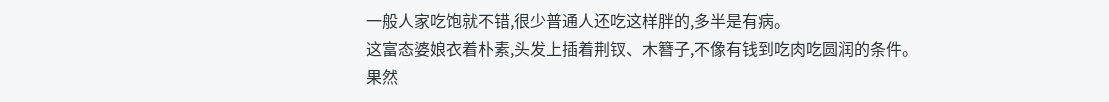一般人家吃饱就不错,很少普通人还吃这样胖的,多半是有病。
这富态婆娘衣着朴素,头发上插着荆钗、木簪子,不像有钱到吃肉吃圆润的条件。
果然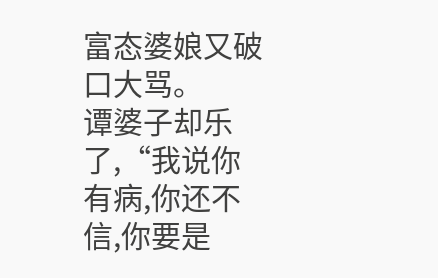富态婆娘又破口大骂。
谭婆子却乐了,“我说你有病,你还不信,你要是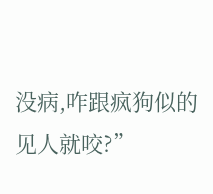没病,咋跟疯狗似的见人就咬?”